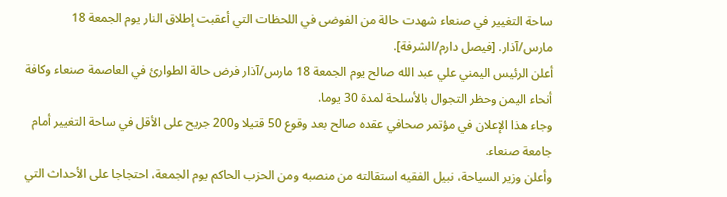ساحة التغيير في صنعاء شهدت حالة من الفوضى في اللحظات التي أعقبت إطلاق النار يوم الجمعة 18 مارس/آذار. [فيصل دارم/الشرفة].
أعلن الرئيس اليمني علي عبد الله صالح يوم الجمعة 18 مارس/آذار فرض حالة الطوارئ في العاصمة صنعاء وكافة أنحاء اليمن وحظر التجوال بالأسلحة لمدة 30 يوما.
وجاء هذا الإعلان في مؤتمر صحافي عقده صالح بعد وقوع 50 قتيلا و200 جريح على الأقل في ساحة التغيير أمام جامعة صنعاء.
وأعلن وزير السياحة، نبيل الفقيه استقالته من منصبه ومن الحزب الحاكم يوم الجمعة، احتجاجا على الأحداث التي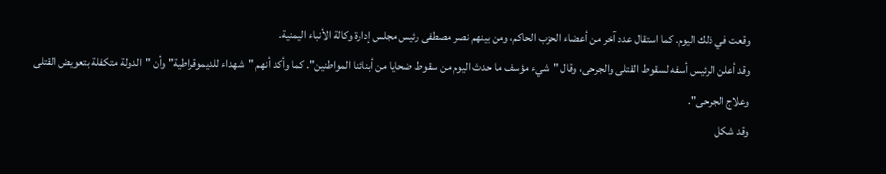وقعت في ذلك اليوم. كما استقال عدد آخر من أعضاء الحزب الحاكم، ومن بينهم نصر مصطفى رئيس مجلس إدارة وكالة الأنباء اليمنية.
وقد أعلن الرئيس أسفه لسقوط القتلى والجرحى، وقال "شيء مؤسف ما حدث اليوم من سقوط ضحايا من أبنائنا المواطنين". كما وأكد أنهم "شهداء للديموقراطية" وأن "الدولة متكفلة بتعويض القتلى وعلاج الجرحى".
وقد شكل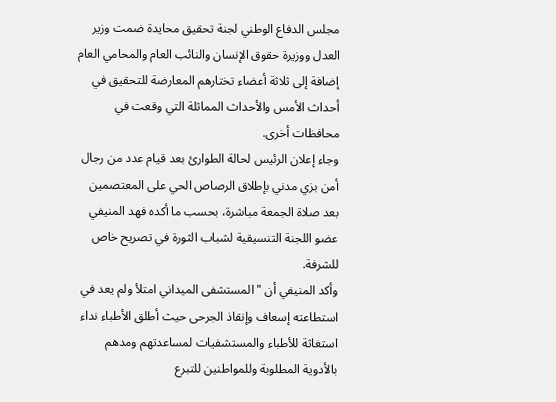مجلس الدفاع الوطني لجنة تحقيق محايدة ضمت وزير العدل ووزيرة حقوق الإنسان والنائب العام والمحامي العام إضافة إلى ثلاثة أعضاء تختارهم المعارضة للتحقيق في أحداث الأمس والأحداث المماثلة التي وقعت في محافظات أخرى.
وجاء إعلان الرئيس لحالة الطوارئ بعد قيام عدد من رجال أمن بزي مدني بإطلاق الرصاص الحي على المعتصمين بعد صلاة الجمعة مباشرة، بحسب ما أكده فهد المنيفي عضو اللجنة التنسيقية لشباب الثورة في تصريح خاص للشرفة.
وأكد المنيفي أن "المستشفى الميداني امتلأ ولم يعد في استطاعته إسعاف وإنقاذ الجرحى حيث أطلق الأطباء نداء استغاثة للأطباء والمستشفيات لمساعدتهم ومدهم بالأدوية المطلوبة وللمواطنين للتبرع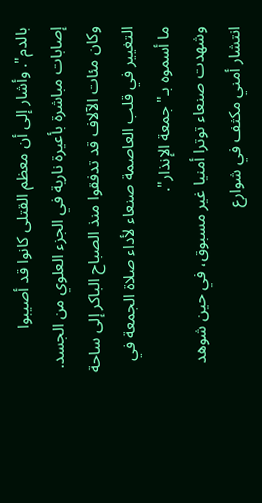بالدم". وأشار إلى أن معظم القتلى كانوا قد أصيبوا إصابات مباشرة بأعيرة نارية في الجزء العلوي من الجسد.
وكان مئات الآلاف قد تدفقوا منذ الصباح الباكر إلى ساحة التغيير في قلب العاصمة صنعاء لأداء صلاة الجمعة في ما أسموه بـ"جمعة الإنذار".
وشهدت صنعاء توترا أمنيا غير مسبوق، في حين شوهد انتشار أمني مكثف في شوارع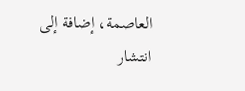العاصمة، إضافة إلى انتشار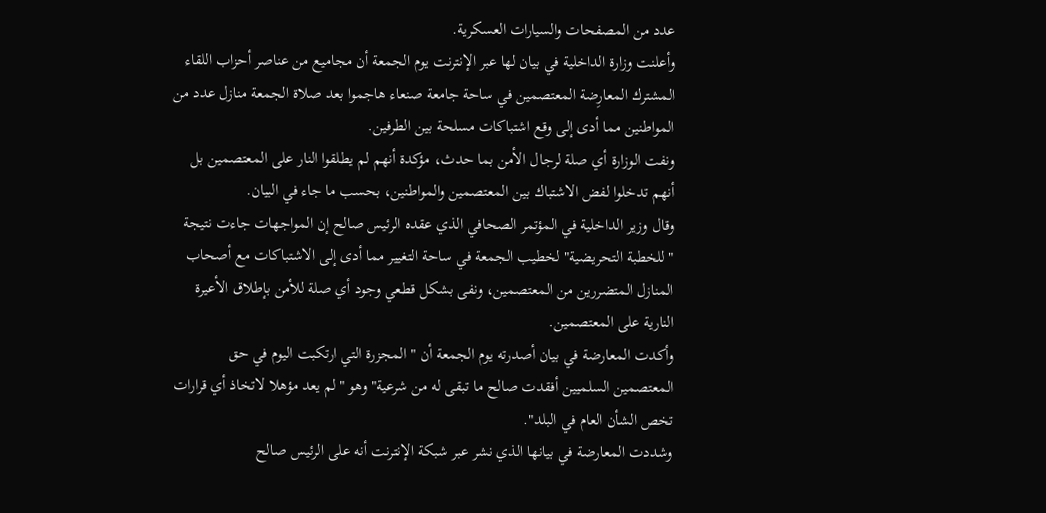عدد من المصفحات والسيارات العسكرية.
وأعلنت وزارة الداخلية في بيان لها عبر الإنترنت يوم الجمعة أن مجاميع من عناصر أحزاب اللقاء المشترك المعارِضة المعتصمين في ساحة جامعة صنعاء هاجموا بعد صلاة الجمعة منازل عدد من المواطنين مما أدى إلى وقع اشتباكات مسلحة بين الطرفين.
ونفت الوزارة أي صلة لرجال الأمن بما حدث، مؤكدة أنهم لم يطلقوا النار على المعتصمين بل أنهم تدخلوا لفض الاشتباك بين المعتصمين والمواطنين، بحسب ما جاء في البيان.
وقال وزير الداخلية في المؤتمر الصحافي الذي عقده الرئيس صالح إن المواجهات جاءت نتيجة "للخطبة التحريضية" لخطيب الجمعة في ساحة التغيير مما أدى إلى الاشتباكات مع أصحاب المنازل المتضررين من المعتصمين، ونفى بشكل قطعي وجود أي صلة للأمن بإطلاق الأعيرة النارية على المعتصمين.
وأكدت المعارضة في بيان أصدرته يوم الجمعة أن "المجزرة التي ارتكبت اليوم في حق المعتصمين السلميين أفقدت صالح ما تبقى له من شرعية" وهو "لم يعد مؤهلا لاتخاذ أي قرارات تخص الشأن العام في البلد".
وشددت المعارضة في بيانها الذي نشر عبر شبكة الإنترنت أنه على الرئيس صالح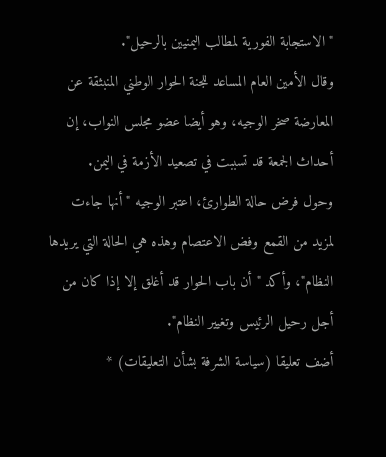"الاستجابة الفورية لمطالب اليمنيين بالرحيل".
وقال الأمين العام المساعد للجنة الحوار الوطني المنبثقة عن المعارضة صخر الوجيه، وهو أيضا عضو مجلس النواب، إن أحداث الجمعة قد تسببت في تصعيد الأزمة في اليمن.
وحول فرض حالة الطوارئ، اعتبر الوجيه "أنها جاءت لمزيد من القمع وفض الاعتصام وهذه هي الحالة التي يريدها النظام"، وأكد "أن باب الحوار قد أغلق إلا إذا كان من أجل رحيل الرئيس وتغيير النظام".
أضف تعليقا (سياسة الشرفة بشأن التعليقات) *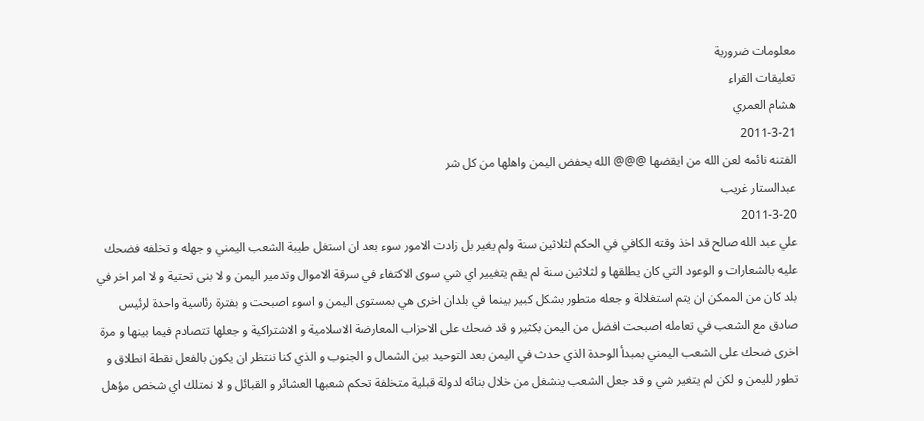معلومات ضرورية
تعليقات القراء
هشام العمري
2011-3-21
الفتنه نائمه لعن الله من ايقضها @@@ الله يحفض اليمن واهلها من كل شر
عبدالستار غريب
2011-3-20
علي عبد الله صالح قد اخذ وقته الكافي في الحكم لثلاثين سنة ولم يغير بل زادت الامور سوء بعد ان استغل طيبة الشعب اليمني و جهله و تخلفه فضحك عليه بالشعارات و الوعود التي كان يطلقها و لثلاثين سنة لم يقم يتغيير اي شي سوى الاكتفاء في سرقة الاموال وتدمير اليمن و لا بنى تحتية و لا امر اخر في بلد كان من الممكن ان يتم استغلالة و جعله متطور بشكل كبير بينما في بلدان اخرى هي بمستوى اليمن و اسوء اصبحت و بفترة رئاسية واحدة لرئيس صادق مع الشعب في تعامله اصبحت افضل من اليمن بكثير و قد ضحك على الاحزاب المعارضة الاسلامية و الاشتراكية و جعلها تتصادم فيما بينها و مرة اخرى ضحك على الشعب اليمني بمبدأ الوحدة الذي حدث في اليمن بعد التوحيد بين الشمال و الجنوب و الذي كنا ننتظر ان يكون بالفعل نقطة انطلاق و تطور لليمن و لكن لم يتغير شي و قد جعل الشعب ينشغل من خلال بنائه لدولة قبلية متخلفة تحكم شعبها العشائر و القبائل و لا نمتلك اي شخص مؤهل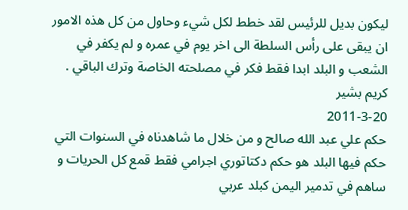ليكون بديل للرئيس لقد خطط لكل شيء وحاول من كل هذه الامور ان يبقى على رأس السلطة الى اخر يوم في عمره و لم يكفر في الشعب و البلد ابدا فقط فكر في مصلحته الخاصة وترك الباقي .
كريم بشير
2011-3-20
حكم علي عبد الله صالح و من خلال ما شاهدناه في السنوات التي حكم فيها البلد هو حكم دكتاتوري اجرامي فقط قمع كل الحريات و ساهم في تدمير اليمن كبلد عربي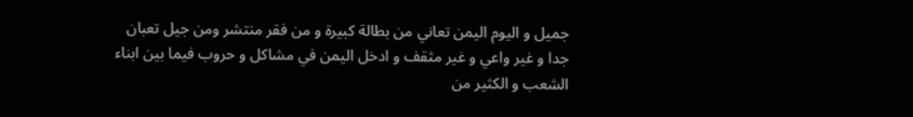جميل و اليوم اليمن تعاني من بطالة كبيرة و من فقر منتشر ومن جيل تعبان جدا و غير واعي و غير مثقف و ادخل اليمن في مشاكل و حروب فيما بين ابناء الشعب و الكثير من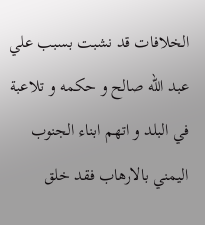الخلافات قد نشبت بسبب علي عبد الله صالح و حكمه و تلاعبة في البلد و اتهم ابناء الجنوب اليمني بالارهاب فقد خلق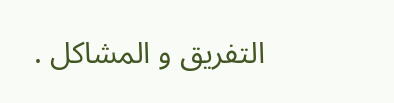التفريق و المشاكل .